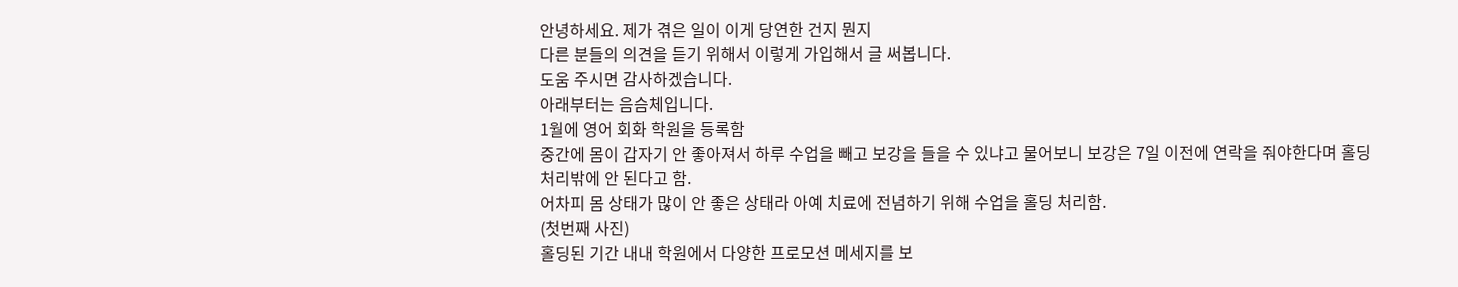안녕하세요. 제가 겪은 일이 이게 당연한 건지 뭔지
다른 분들의 의견을 듣기 위해서 이렇게 가입해서 글 써봅니다.
도움 주시면 감사하겠습니다.
아래부터는 음슴체입니다.
1월에 영어 회화 학원을 등록함
중간에 몸이 갑자기 안 좋아져서 하루 수업을 빼고 보강을 들을 수 있냐고 물어보니 보강은 7일 이전에 연락을 줘야한다며 홀딩처리밖에 안 된다고 함.
어차피 몸 상태가 많이 안 좋은 상태라 아예 치료에 전념하기 위해 수업을 홀딩 처리함.
(첫번째 사진)
홀딩된 기간 내내 학원에서 다양한 프로모션 메세지를 보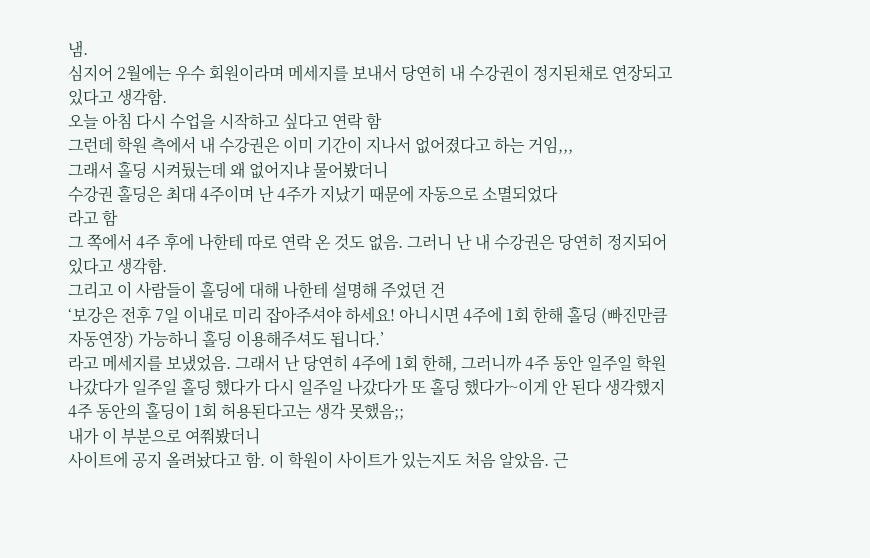냄.
심지어 2월에는 우수 회원이라며 메세지를 보내서 당연히 내 수강권이 정지된채로 연장되고 있다고 생각함.
오늘 아침 다시 수업을 시작하고 싶다고 연락 함
그런데 학원 측에서 내 수강권은 이미 기간이 지나서 없어졌다고 하는 거임,,,
그래서 홀딩 시켜뒀는데 왜 없어지냐 물어봤더니
수강권 홀딩은 최대 4주이며 난 4주가 지났기 때문에 자동으로 소멸되었다
라고 함
그 쪽에서 4주 후에 나한테 따로 연락 온 것도 없음. 그러니 난 내 수강권은 당연히 정지되어 있다고 생각함.
그리고 이 사람들이 홀딩에 대해 나한테 설명해 주었던 건
‘보강은 전후 7일 이내로 미리 잡아주셔야 하세요! 아니시면 4주에 1회 한해 홀딩 (빠진만큼 자동연장) 가능하니 홀딩 이용해주셔도 됩니다.’
라고 메세지를 보냈었음. 그래서 난 당연히 4주에 1회 한해, 그러니까 4주 동안 일주일 학원 나갔다가 일주일 홀딩 했다가 다시 일주일 나갔다가 또 홀딩 했다가~이게 안 된다 생각했지 4주 동안의 홀딩이 1회 허용된다고는 생각 못했음;;
내가 이 부분으로 여쭤봤더니
사이트에 공지 올려놨다고 함. 이 학원이 사이트가 있는지도 처음 알았음. 근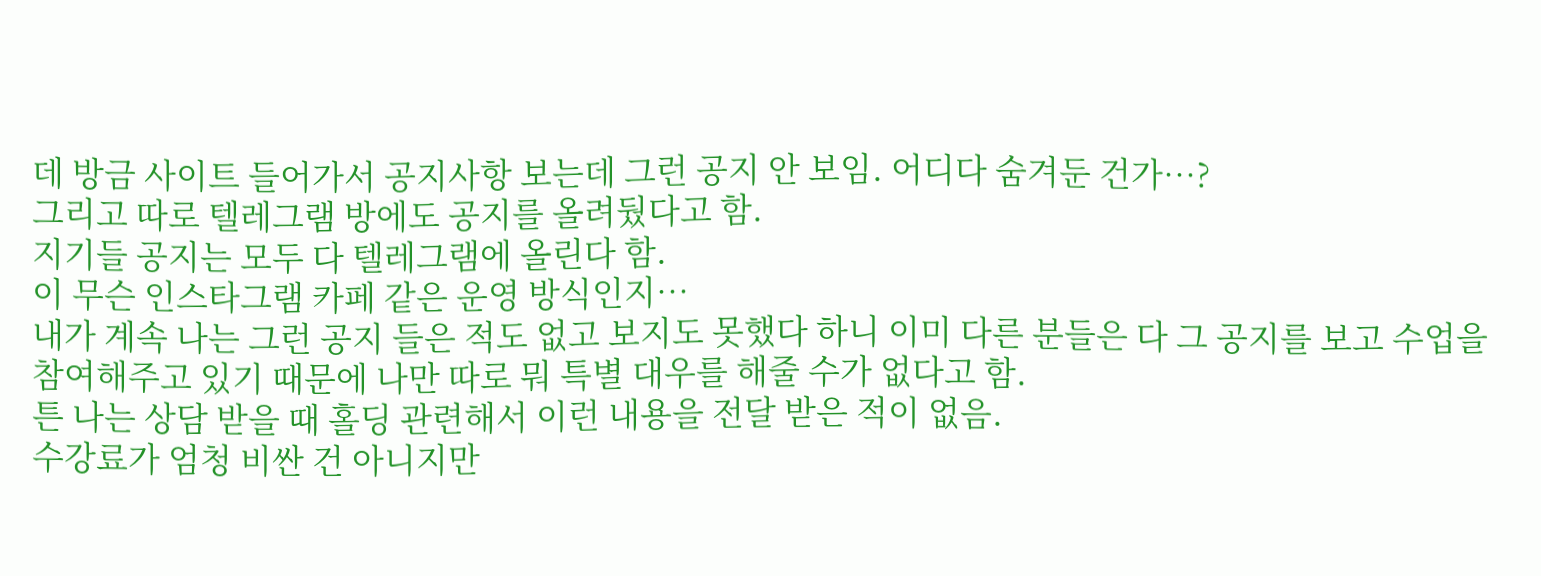데 방금 사이트 들어가서 공지사항 보는데 그런 공지 안 보임. 어디다 숨겨둔 건가…?
그리고 따로 텔레그램 방에도 공지를 올려뒀다고 함.
지기들 공지는 모두 다 텔레그램에 올린다 함.
이 무슨 인스타그램 카페 같은 운영 방식인지…
내가 계속 나는 그런 공지 들은 적도 없고 보지도 못했다 하니 이미 다른 분들은 다 그 공지를 보고 수업을 참여해주고 있기 때문에 나만 따로 뭐 특별 대우를 해줄 수가 없다고 함.
튼 나는 상담 받을 때 홀딩 관련해서 이런 내용을 전달 받은 적이 없음.
수강료가 엄청 비싼 건 아니지만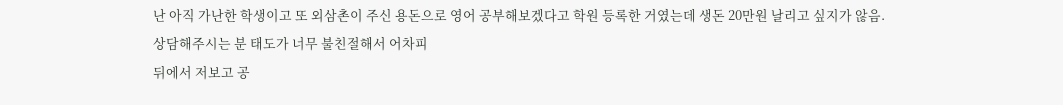난 아직 가난한 학생이고 또 외삼촌이 주신 용돈으로 영어 공부해보겠다고 학원 등록한 거였는데 생돈 20만원 날리고 싶지가 않음.
상담해주시는 분 태도가 너무 불친절해서 어차피
뒤에서 저보고 공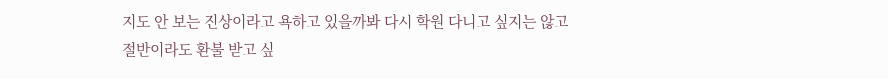지도 안 보는 진상이라고 욕하고 있을까봐 다시 학원 다니고 싶지는 않고
절반이라도 환불 받고 싶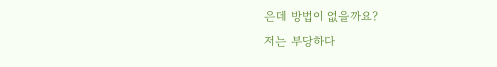은데 방법이 없을까요?
저는 부당하다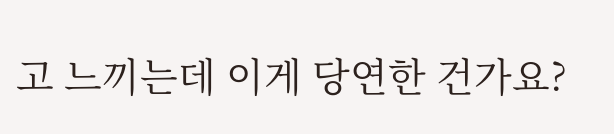고 느끼는데 이게 당연한 건가요?